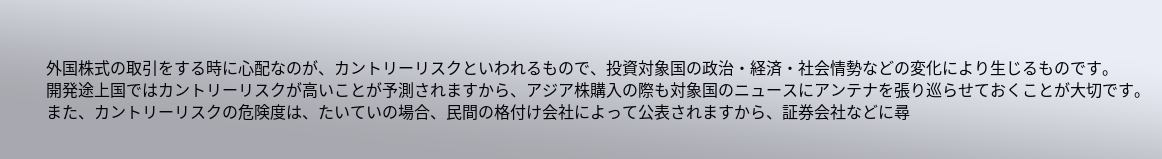外国株式の取引をする時に心配なのが、カントリーリスクといわれるもので、投資対象国の政治・経済・社会情勢などの変化により生じるものです。
開発途上国ではカントリーリスクが高いことが予測されますから、アジア株購入の際も対象国のニュースにアンテナを張り巡らせておくことが大切です。
また、カントリーリスクの危険度は、たいていの場合、民間の格付け会社によって公表されますから、証券会社などに尋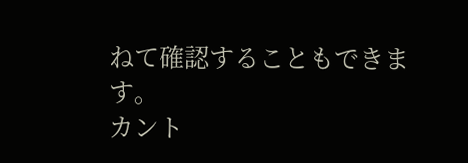ねて確認することもできます。
カント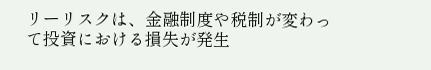リーリスクは、金融制度や税制が変わって投資における損失が発生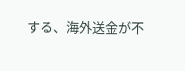する、海外送金が不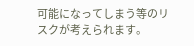可能になってしまう等のリスクが考えられます。